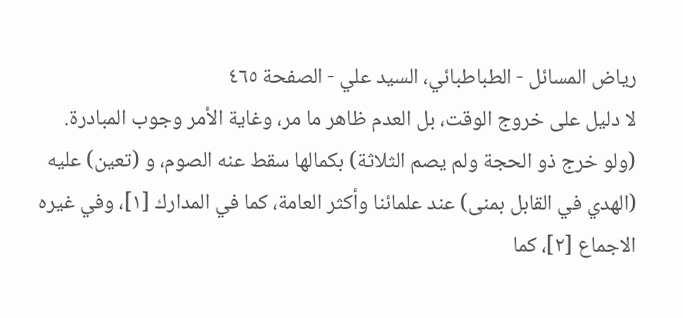رياض المسائل - الطباطبائي، السيد علي - الصفحة ٤٦٥
لا دليل على خروج الوقت، بل العدم ظاهر ما مر، وغاية الأمر وجوب المبادرة.
(ولو خرج ذو الحجة ولم يصم الثلاثة) بكمالها سقط عنه الصوم، و (تعين) عليه (الهدي في القابل بمنى) عند علمائنا وأكثر العامة، كما في المدارك [١]، وفي غيره الاجماع [٢]، كما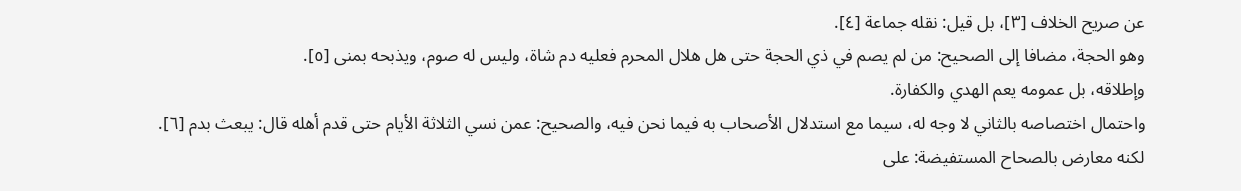عن صريح الخلاف [٣]، بل قيل: نقله جماعة [٤].
وهو الحجة، مضافا إلى الصحيح: من لم يصم في ذي الحجة حتى هل هلال المحرم فعليه دم شاة، وليس له صوم، ويذبحه بمنى [٥].
وإطلاقه، بل عمومه يعم الهدي والكفارة.
واحتمال اختصاصه بالثاني لا وجه له، سيما مع استدلال الأصحاب به فيما نحن فيه، والصحيح: عمن نسي الثلاثة الأيام حتى قدم أهله قال: يبعث بدم [٦].
لكنه معارض بالصحاح المستفيضة: على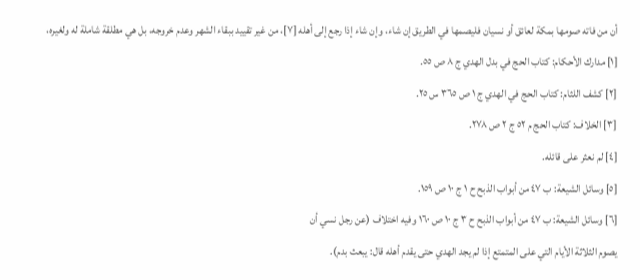أن من فاته صومها بمكة لعائق أو نسيان فليصمها في الطريق إن شاء، وإن شاء إذا رجع إلى أهله [٧]، من غير تقييد ببقاء الشهر وعدم خروجه، بل هي مطلقة شاملة له ولغيره،
[١] مدارك الأحكام: كتاب الحج في بدل الهدي ج ٨ ص ٥٥.
[٢] كشف اللثام: كتاب الحج في الهدي ج ١ ص ٣٦٥ س ٢٥.
[٣] الخلاف: كتاب الحج م ٥٢ ج ٢ ص ٢٧٨.
[٤] لم نعثر على قائله.
[٥] وسائل الشيعة: ب ٤٧ من أبواب الذبح ح ١ ج ١٠ ص ١٥٩.
[٦] وسائل الشيعة: ب ٤٧ من أبواب الذبح ح ٣ ج ١٠ ص ١٦٠ وفيه اختلاف (عن رجل نسي أن
يصوم الثلاثة الأيام التي على المتمتع إذا لم يجد الهدي حتى يقدم أهله قال: يبعث بدم).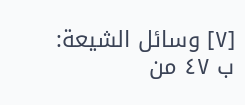[٧] وسائل الشيعة: ب ٤٧ من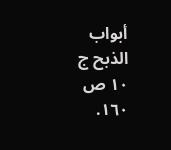أبواب الذبح ج ١٠ ص ١٦٠.